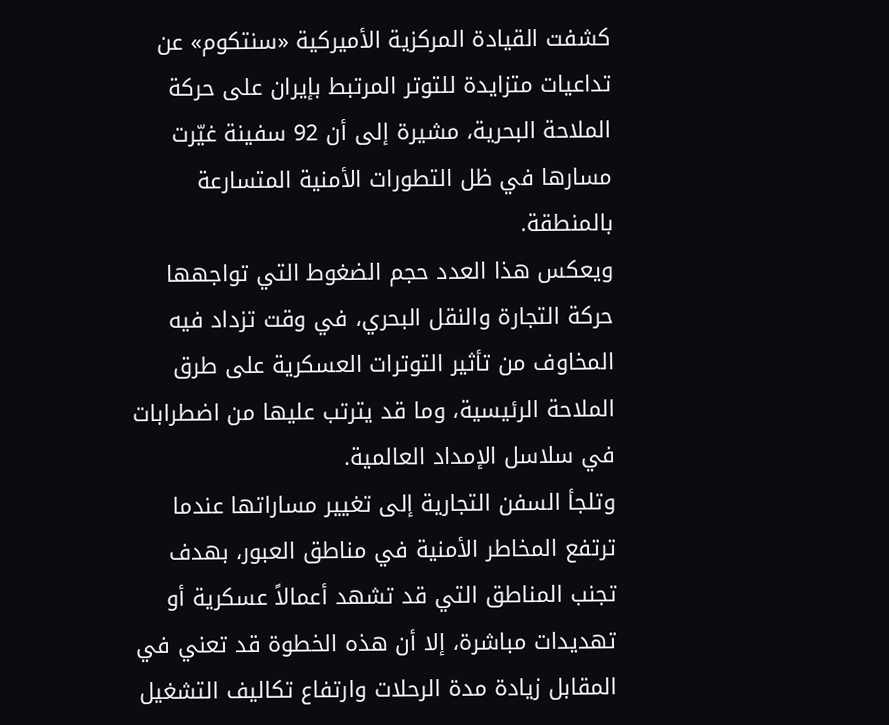كشفت القيادة المركزية الأميركية «سنتكوم» عن تداعيات متزايدة للتوتر المرتبط بإيران على حركة الملاحة البحرية، مشيرة إلى أن 92 سفينة غيّرت مسارها في ظل التطورات الأمنية المتسارعة بالمنطقة.
ويعكس هذا العدد حجم الضغوط التي تواجهها حركة التجارة والنقل البحري، في وقت تزداد فيه المخاوف من تأثير التوترات العسكرية على طرق الملاحة الرئيسية، وما قد يترتب عليها من اضطرابات في سلاسل الإمداد العالمية.
وتلجأ السفن التجارية إلى تغيير مساراتها عندما ترتفع المخاطر الأمنية في مناطق العبور، بهدف تجنب المناطق التي قد تشهد أعمالاً عسكرية أو تهديدات مباشرة، إلا أن هذه الخطوة قد تعني في المقابل زيادة مدة الرحلات وارتفاع تكاليف التشغيل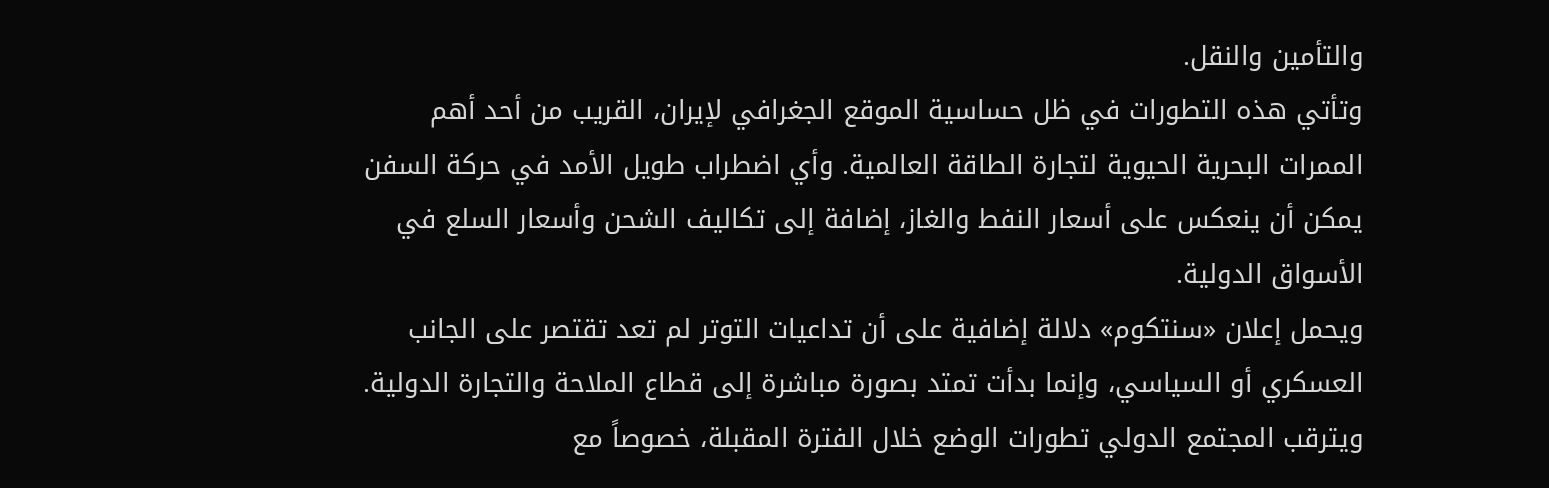والتأمين والنقل.
وتأتي هذه التطورات في ظل حساسية الموقع الجغرافي لإيران، القريب من أحد أهم الممرات البحرية الحيوية لتجارة الطاقة العالمية. وأي اضطراب طويل الأمد في حركة السفن يمكن أن ينعكس على أسعار النفط والغاز، إضافة إلى تكاليف الشحن وأسعار السلع في الأسواق الدولية.
ويحمل إعلان «سنتكوم» دلالة إضافية على أن تداعيات التوتر لم تعد تقتصر على الجانب العسكري أو السياسي، وإنما بدأت تمتد بصورة مباشرة إلى قطاع الملاحة والتجارة الدولية.
ويترقب المجتمع الدولي تطورات الوضع خلال الفترة المقبلة، خصوصاً مع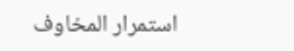استمرار المخاوف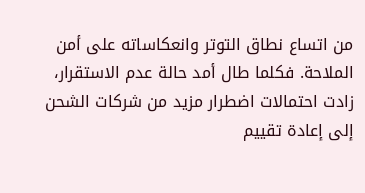من اتساع نطاق التوتر وانعكاساته على أمن الملاحة. فكلما طال أمد حالة عدم الاستقرار، زادت احتمالات اضطرار مزيد من شركات الشحن إلى إعادة تقييم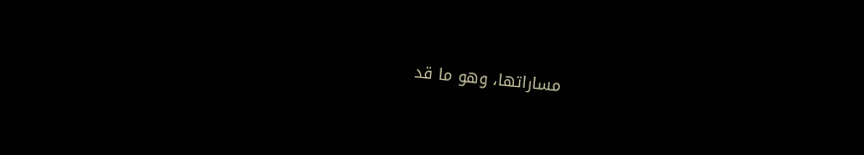مساراتها، وهو ما قد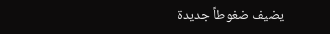يضيف ضغوطاً جديدة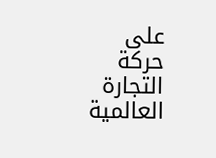على حركة التجارة العالمية